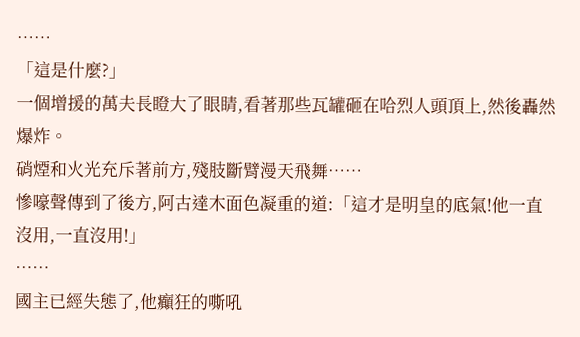……
「這是什麼?」
一個增援的萬夫長瞪大了眼睛,看著那些瓦罐砸在哈烈人頭頂上,然後轟然爆炸。
硝煙和火光充斥著前方,殘肢斷臂漫天飛舞……
慘嚎聲傳到了後方,阿古達木面色凝重的道:「這才是明皇的底氣!他一直沒用,一直沒用!」
……
國主已經失態了,他癲狂的嘶吼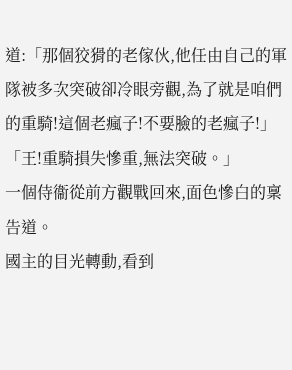道:「那個狡猾的老傢伙,他任由自己的軍隊被多次突破卻冷眼旁觀,為了就是咱們的重騎!這個老瘋子!不要臉的老瘋子!」
「王!重騎損失慘重,無法突破。」
一個侍衞從前方觀戰回來,面色慘白的稟告道。
國主的目光轉動,看到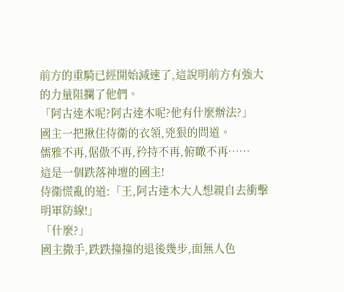前方的重騎已經開始減速了,這說明前方有強大的力量阻攔了他們。
「阿古達木呢?阿古達木呢?他有什麼辦法?」
國主一把揪住侍衞的衣領,兇狠的問道。
儒雅不再,倨傲不再,矜持不再,俯瞰不再……
這是一個跌落神壇的國主!
侍衞慌亂的道:「王,阿古達木大人想親自去衝擊明軍防線!」
「什麼?」
國主撒手,跌跌撞撞的退後幾步,面無人色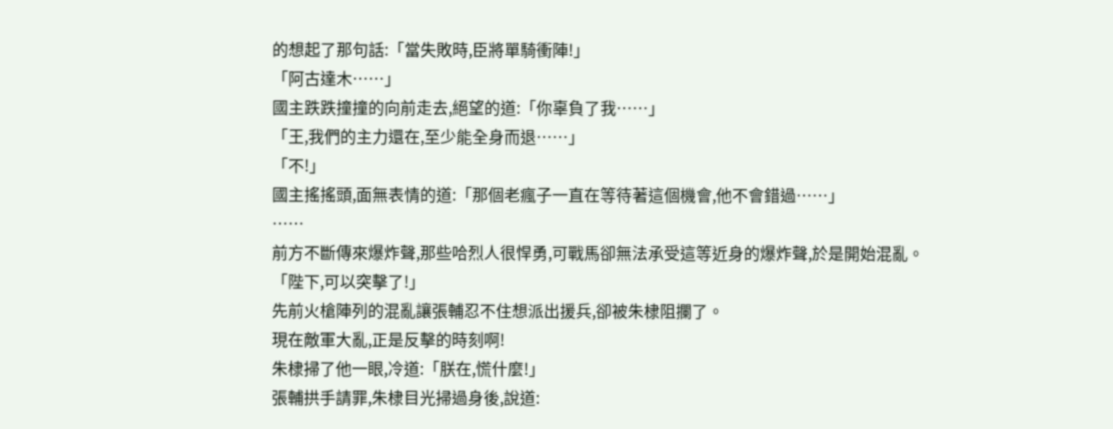的想起了那句話:「當失敗時,臣將單騎衝陣!」
「阿古達木……」
國主跌跌撞撞的向前走去,絕望的道:「你辜負了我……」
「王,我們的主力還在,至少能全身而退……」
「不!」
國主搖搖頭,面無表情的道:「那個老瘋子一直在等待著這個機會,他不會錯過……」
……
前方不斷傳來爆炸聲,那些哈烈人很悍勇,可戰馬卻無法承受這等近身的爆炸聲,於是開始混亂。
「陛下,可以突擊了!」
先前火槍陣列的混亂讓張輔忍不住想派出援兵,卻被朱棣阻攔了。
現在敵軍大亂,正是反擊的時刻啊!
朱棣掃了他一眼,冷道:「朕在,慌什麼!」
張輔拱手請罪,朱棣目光掃過身後,說道: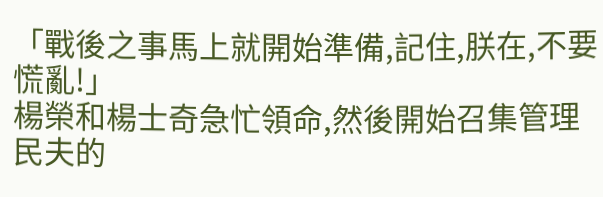「戰後之事馬上就開始準備,記住,朕在,不要慌亂!」
楊榮和楊士奇急忙領命,然後開始召集管理民夫的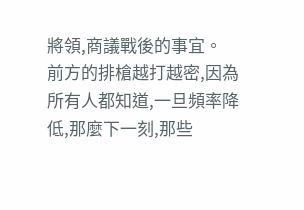將領,商議戰後的事宜。
前方的排槍越打越密,因為所有人都知道,一旦頻率降低,那麼下一刻,那些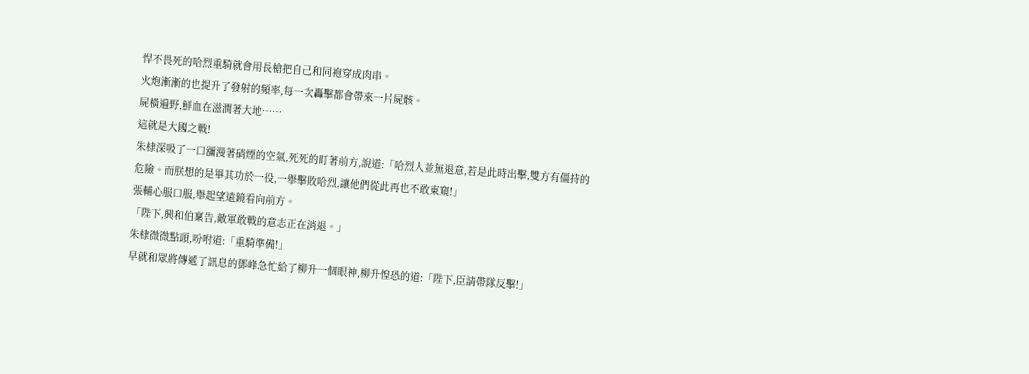悍不畏死的哈烈重騎就會用長槍把自己和同袍穿成肉串。
火炮漸漸的也提升了發射的頻率,每一次轟擊都會帶來一片屍骸。
屍橫遍野,鮮血在滋潤著大地……
這就是大國之戰!
朱棣深吸了一口瀰漫著硝煙的空氣,死死的盯著前方,說道:「哈烈人並無退意,若是此時出擊,雙方有僵持的危險。而朕想的是畢其功於一役,一舉擊敗哈烈,讓他們從此再也不敢東窺!」
張輔心服口服,舉起望遠鏡看向前方。
「陛下,興和伯稟告,敵軍敢戰的意志正在消退。」
朱棣微微點頭,吩咐道:「重騎準備!」
早就和眾將傳遞了訊息的鄧峰急忙給了柳升一個眼神,柳升惶恐的道:「陛下,臣請帶隊反擊!」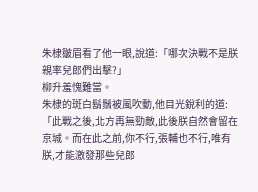朱棣皺眉看了他一眼,說道:「哪次決戰不是朕親率兒郎們出擊?」
柳升羞愧難當。
朱棣的斑白鬍鬚被風吹動,他目光銳利的道:「此戰之後,北方再無勁敵,此後朕自然會留在京城。而在此之前,你不行,張輔也不行,唯有朕,才能激發那些兒郎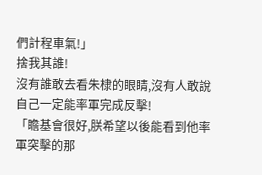們計程車氣!」
捨我其誰!
沒有誰敢去看朱棣的眼睛,沒有人敢說自己一定能率軍完成反擊!
「瞻基會很好,朕希望以後能看到他率軍突擊的那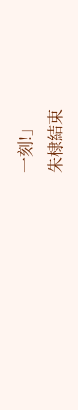一刻!」
朱棣結束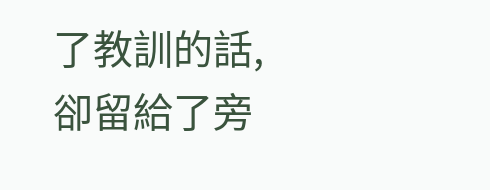了教訓的話,卻留給了旁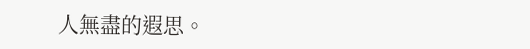人無盡的遐思。